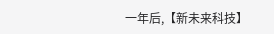一年后,【新未来科技】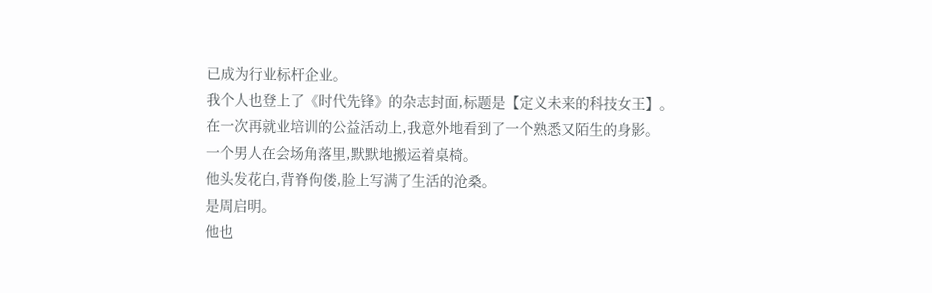已成为行业标杆企业。
我个人也登上了《时代先锋》的杂志封面,标题是【定义未来的科技女王】。
在一次再就业培训的公益活动上,我意外地看到了一个熟悉又陌生的身影。
一个男人在会场角落里,默默地搬运着桌椅。
他头发花白,背脊佝偻,脸上写满了生活的沧桑。
是周启明。
他也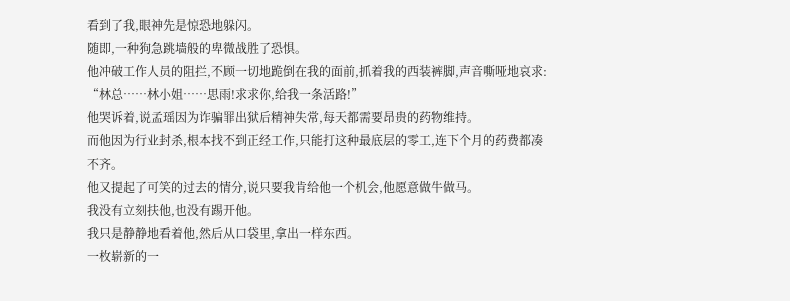看到了我,眼神先是惊恐地躲闪。
随即,一种狗急跳墙般的卑微战胜了恐惧。
他冲破工作人员的阻拦,不顾一切地跪倒在我的面前,抓着我的西装裤脚,声音嘶哑地哀求:
“林总……林小姐……思雨!求求你,给我一条活路!”
他哭诉着,说孟瑶因为诈骗罪出狱后精神失常,每天都需要昂贵的药物维持。
而他因为行业封杀,根本找不到正经工作,只能打这种最底层的零工,连下个月的药费都凑不齐。
他又提起了可笑的过去的情分,说只要我肯给他一个机会,他愿意做牛做马。
我没有立刻扶他,也没有踢开他。
我只是静静地看着他,然后从口袋里,拿出一样东西。
一枚崭新的一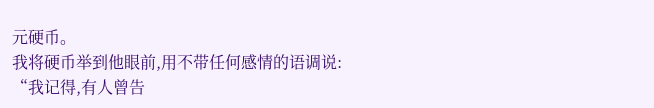元硬币。
我将硬币举到他眼前,用不带任何感情的语调说:
“我记得,有人曾告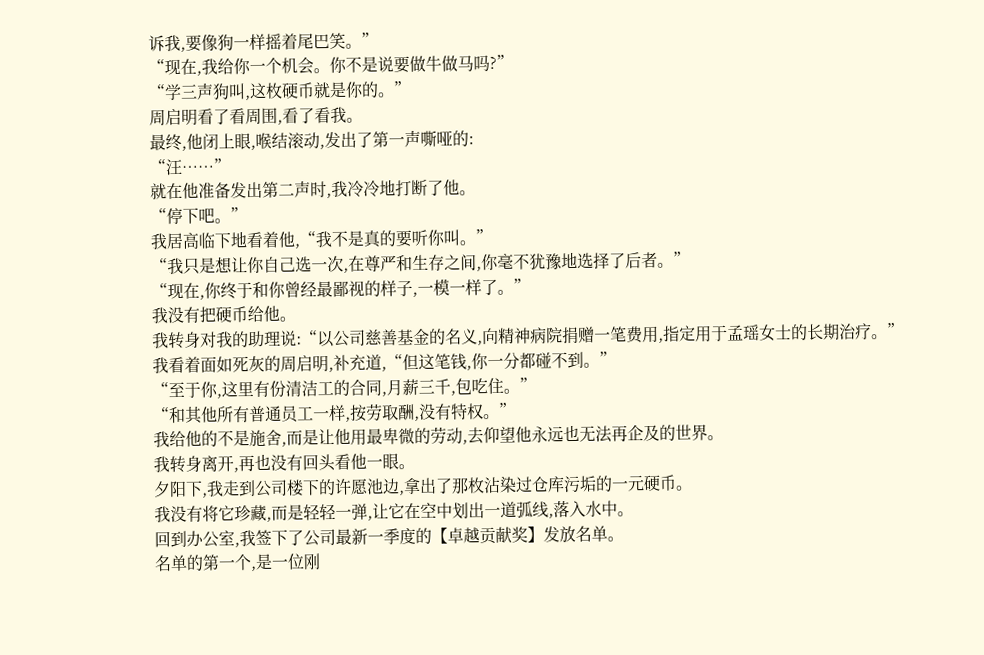诉我,要像狗一样摇着尾巴笑。”
“现在,我给你一个机会。你不是说要做牛做马吗?”
“学三声狗叫,这枚硬币就是你的。”
周启明看了看周围,看了看我。
最终,他闭上眼,喉结滚动,发出了第一声嘶哑的:
“汪……”
就在他准备发出第二声时,我冷冷地打断了他。
“停下吧。”
我居高临下地看着他,“我不是真的要听你叫。”
“我只是想让你自己选一次,在尊严和生存之间,你毫不犹豫地选择了后者。”
“现在,你终于和你曾经最鄙视的样子,一模一样了。”
我没有把硬币给他。
我转身对我的助理说:“以公司慈善基金的名义,向精神病院捐赠一笔费用,指定用于孟瑶女士的长期治疗。”
我看着面如死灰的周启明,补充道,“但这笔钱,你一分都碰不到。”
“至于你,这里有份清洁工的合同,月薪三千,包吃住。”
“和其他所有普通员工一样,按劳取酬,没有特权。”
我给他的不是施舍,而是让他用最卑微的劳动,去仰望他永远也无法再企及的世界。
我转身离开,再也没有回头看他一眼。
夕阳下,我走到公司楼下的许愿池边,拿出了那枚沾染过仓库污垢的一元硬币。
我没有将它珍藏,而是轻轻一弹,让它在空中划出一道弧线,落入水中。
回到办公室,我签下了公司最新一季度的【卓越贡献奖】发放名单。
名单的第一个,是一位刚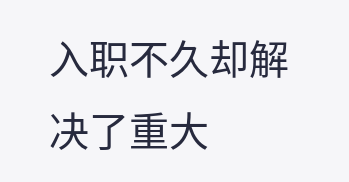入职不久却解决了重大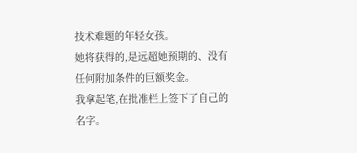技术难题的年轻女孩。
她将获得的,是远超她预期的、没有任何附加条件的巨额奖金。
我拿起笔,在批准栏上签下了自己的名字。